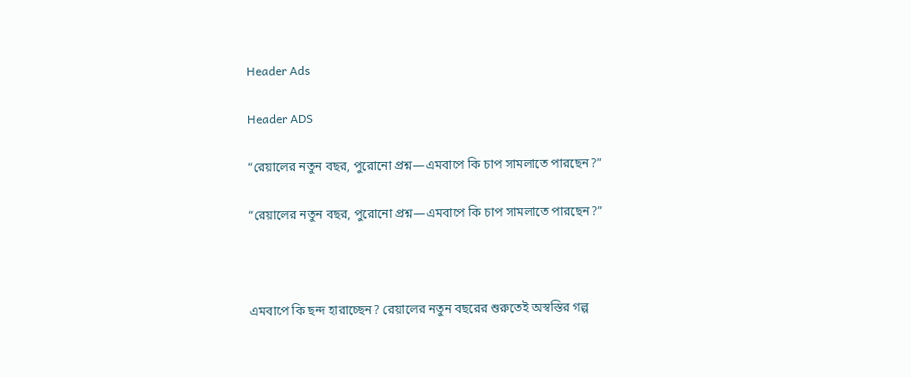Header Ads

Header ADS

“রেয়ালের নতুন বছর, পুরোনো প্রশ্ন—এমবাপে কি চাপ সামলাতে পারছেন?”

“রেয়ালের নতুন বছর, পুরোনো প্রশ্ন—এমবাপে কি চাপ সামলাতে পারছেন?”



এমবাপে কি ছন্দ হারাচ্ছেন? রেয়ালের নতুন বছরের শুরুতেই অস্বস্তির গল্প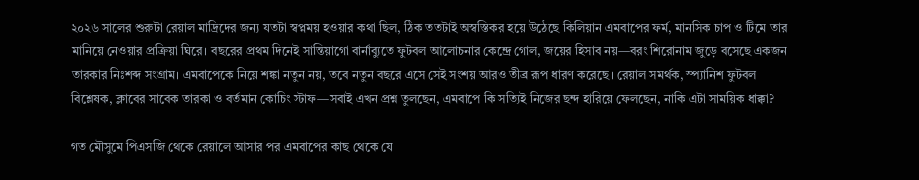২০২৬ সালের শুরুটা রেয়াল মাদ্রিদের জন্য যতটা স্বপ্নময় হওয়ার কথা ছিল, ঠিক ততটাই অস্বস্তিকর হয়ে উঠেছে কিলিয়ান এমবাপের ফর্ম, মানসিক চাপ ও টিমে তার মানিয়ে নেওয়ার প্রক্রিয়া ঘিরে। বছরের প্রথম দিনেই সান্তিয়াগো বার্নাব্যুতে ফুটবল আলোচনার কেন্দ্রে গোল, জয়ের হিসাব নয়—বরং শিরোনাম জুড়ে বসেছে একজন তারকার নিঃশব্দ সংগ্রাম। এমবাপেকে নিয়ে শঙ্কা নতুন নয়, তবে নতুন বছরে এসে সেই সংশয় আরও তীব্র রূপ ধারণ করেছে। রেয়াল সমর্থক, স্প্যানিশ ফুটবল বিশ্লেষক, ক্লাবের সাবেক তারকা ও বর্তমান কোচিং স্টাফ—সবাই এখন প্রশ্ন তুলছেন, এমবাপে কি সত্যিই নিজের ছন্দ হারিয়ে ফেলছেন, নাকি এটা সাময়িক ধাক্কা?

গত মৌসুমে পিএসজি থেকে রেয়ালে আসার পর এমবাপের কাছ থেকে যে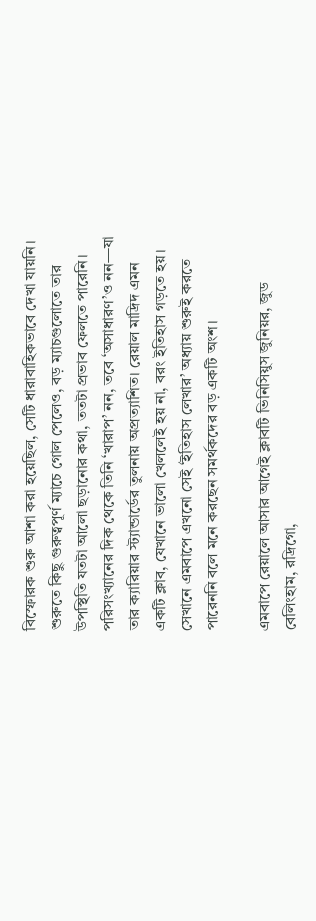বিস্ফোরক শুরু আশা করা হয়েছিল, সেটি ধারাবাহিকভাবে দেখা যায়নি। শুরুতে কিছু গুরুত্বপূর্ণ ম্যাচে গোল পেলেও, বড় ম্যাচগুলোতে তার উপস্থিতি যতটা আলো ছড়ানোর কথা, ততটা প্রভাব ফেলতে পারেনি। পরিসংখ্যানের দিক থেকে তিনি ‘খারাপ’ নন, তবে ‘অসাধারণ’ও নন—যা তার ক্যারিয়ার স্ট্যান্ডার্ডের তুলনায় অপ্রত্যাশিত। রেয়াল মাদ্রিদ এমন একটি ক্লাব, যেখানে ভালো খেললেই হয় না, বরং ইতিহাস গড়তে হয়। সেখানে এমবাপে এখনো সেই ‘ইতিহাস লেখার’ অধ্যায় শুরুই করতে পারেননি বলে মনে করছেন সমর্থকদের বড় একটি অংশ।

এমবাপে রেয়ালে আসার আগেই ক্লাবটি ভিনিসিয়ুস জুনিয়র, জুড বেলিংহাম, রদ্রিগো,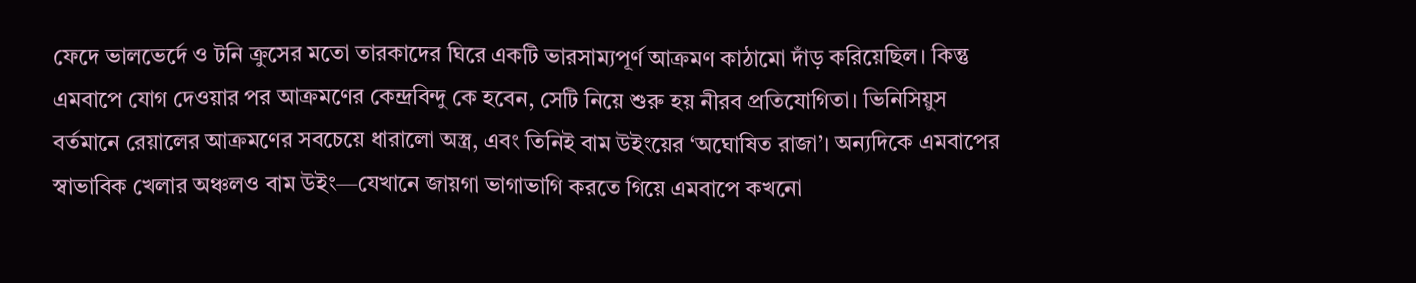ফেদে ভালভের্দে ও টনি ক্রুসের মতো তারকাদের ঘিরে একটি ভারসাম্যপূর্ণ আক্রমণ কাঠামো দাঁড় করিয়েছিল। কিন্তু এমবাপে যোগ দেওয়ার পর আক্রমণের কেন্দ্রবিন্দু কে হবেন, সেটি নিয়ে শুরু হয় নীরব প্রতিযোগিতা। ভিনিসিয়ুস বর্তমানে রেয়ালের আক্রমণের সবচেয়ে ধারালো অস্ত্র, এবং তিনিই বাম উইংয়ের ‘অঘোষিত রাজা’। অন্যদিকে এমবাপের স্বাভাবিক খেলার অঞ্চলও বাম উইং—যেখানে জায়গা ভাগাভাগি করতে গিয়ে এমবাপে কখনো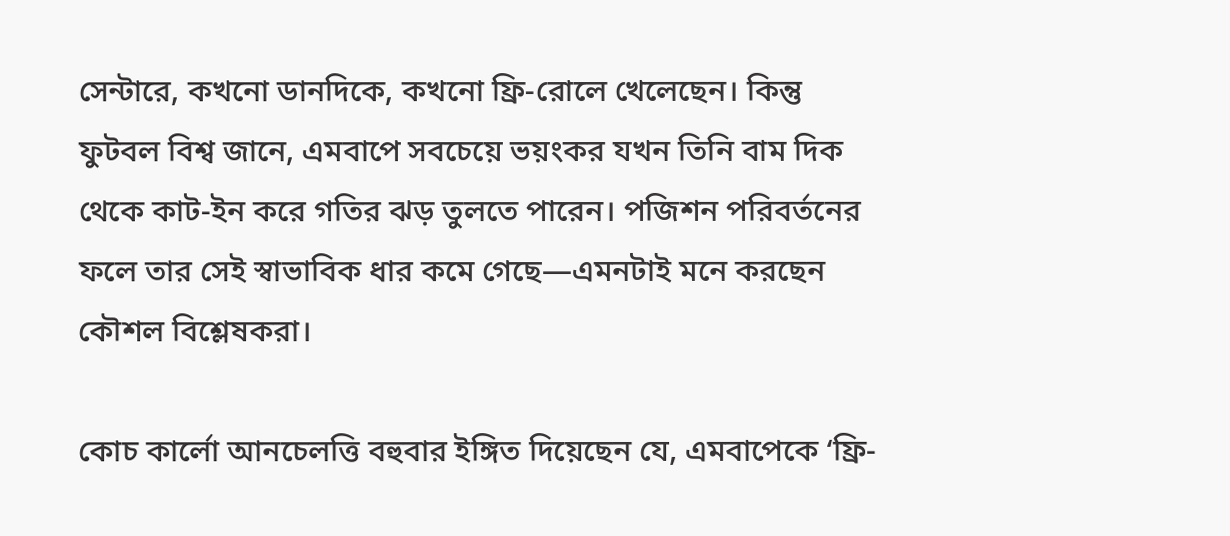সেন্টারে, কখনো ডানদিকে, কখনো ফ্রি-রোলে খেলেছেন। কিন্তু ফুটবল বিশ্ব জানে, এমবাপে সবচেয়ে ভয়ংকর যখন তিনি বাম দিক থেকে কাট-ইন করে গতির ঝড় তুলতে পারেন। পজিশন পরিবর্তনের ফলে তার সেই স্বাভাবিক ধার কমে গেছে—এমনটাই মনে করছেন কৌশল বিশ্লেষকরা।

কোচ কার্লো আনচেলত্তি বহুবার ইঙ্গিত দিয়েছেন যে, এমবাপেকে ‘ফ্রি-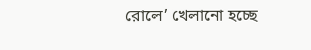রোলে’ খেলানো হচ্ছে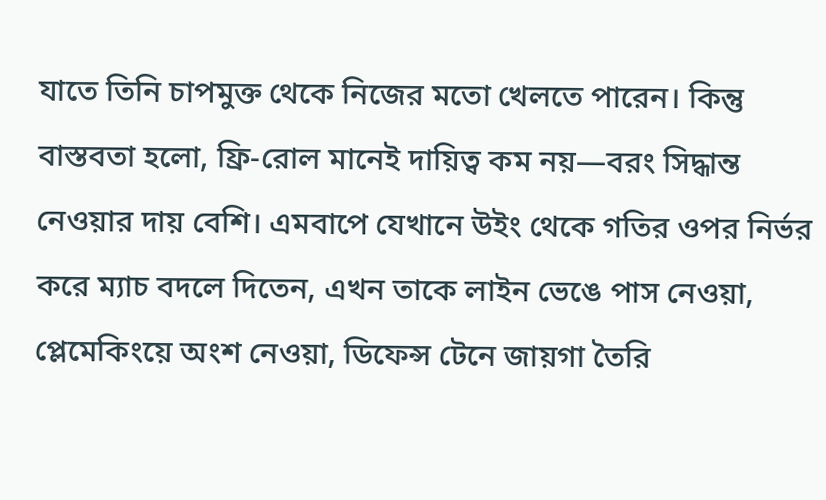যাতে তিনি চাপমুক্ত থেকে নিজের মতো খেলতে পারেন। কিন্তু বাস্তবতা হলো, ফ্রি-রোল মানেই দায়িত্ব কম নয়—বরং সিদ্ধান্ত নেওয়ার দায় বেশি। এমবাপে যেখানে উইং থেকে গতির ওপর নির্ভর করে ম্যাচ বদলে দিতেন, এখন তাকে লাইন ভেঙে পাস নেওয়া, প্লেমেকিংয়ে অংশ নেওয়া, ডিফেন্স টেনে জায়গা তৈরি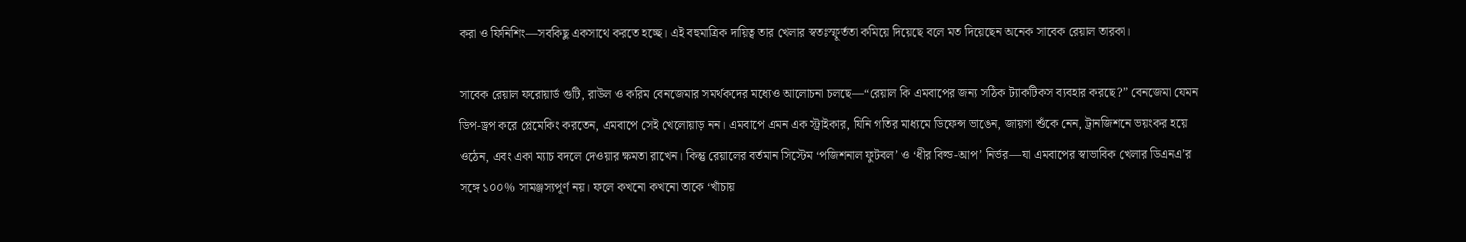করা ও ফিনিশিং—সবকিছু একসাথে করতে হচ্ছে। এই বহুমাত্রিক দায়িত্ব তার খেলার স্বতঃস্ফূর্ততা কমিয়ে দিয়েছে বলে মত দিয়েছেন অনেক সাবেক রেয়াল তারকা।

সাবেক রেয়াল ফরোয়ার্ড গুটি, রাউল ও করিম বেনজেমার সমর্থকদের মধ্যেও আলোচনা চলছে—“রেয়াল কি এমবাপের জন্য সঠিক ট্যাকটিকস ব্যবহার করছে?” বেনজেমা যেমন ডিপ-ড্রপ করে প্লেমেকিং করতেন, এমবাপে সেই খেলোয়াড় নন। এমবাপে এমন এক স্ট্রাইকার, যিনি গতির মাধ্যমে ডিফেন্স ভাঙেন, জায়গা শুঁকে নেন, ট্রানজিশনে ভয়ংকর হয়ে ওঠেন, এবং একা ম্যাচ বদলে দেওয়ার ক্ষমতা রাখেন। কিন্তু রেয়ালের বর্তমান সিস্টেম ‘পজিশনাল ফুটবল’ ও ‘ধীর বিল্ড-আপ’ নির্ভর—যা এমবাপের স্বাভাবিক খেলার ডিএনএ’র সঙ্গে ১০০% সামঞ্জস্যপূর্ণ নয়। ফলে কখনো কখনো তাকে ‘খাঁচায়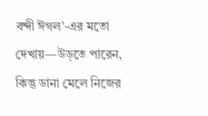বন্দী ঈগল’-এর মতো দেখায়—উড়তে পারেন, কিন্তু ডানা মেলে নিজের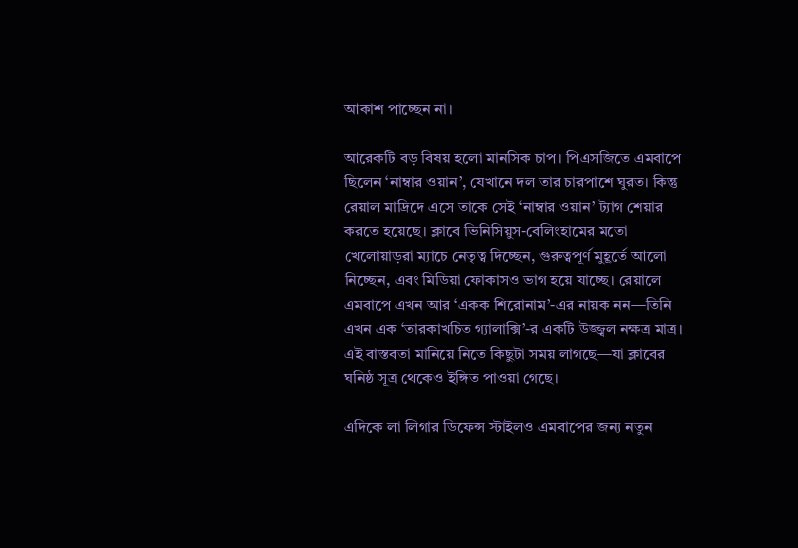আকাশ পাচ্ছেন না।

আরেকটি বড় বিষয় হলো মানসিক চাপ। পিএসজিতে এমবাপে ছিলেন ‘নাম্বার ওয়ান’, যেখানে দল তার চারপাশে ঘুরত। কিন্তু রেয়াল মাদ্রিদে এসে তাকে সেই ‘নাম্বার ওয়ান’ ট্যাগ শেয়ার করতে হয়েছে। ক্লাবে ভিনিসিয়ুস-বেলিংহামের মতো খেলোয়াড়রা ম্যাচে নেতৃত্ব দিচ্ছেন, গুরুত্বপূর্ণ মুহূর্তে আলো নিচ্ছেন, এবং মিডিয়া ফোকাসও ভাগ হয়ে যাচ্ছে। রেয়ালে এমবাপে এখন আর ‘একক শিরোনাম’-এর নায়ক নন—তিনি এখন এক ‘তারকাখচিত গ্যালাক্সি’-র একটি উজ্জ্বল নক্ষত্র মাত্র। এই বাস্তবতা মানিয়ে নিতে কিছুটা সময় লাগছে—যা ক্লাবের ঘনিষ্ঠ সূত্র থেকেও ইঙ্গিত পাওয়া গেছে।

এদিকে লা লিগার ডিফেন্স স্টাইলও এমবাপের জন্য নতুন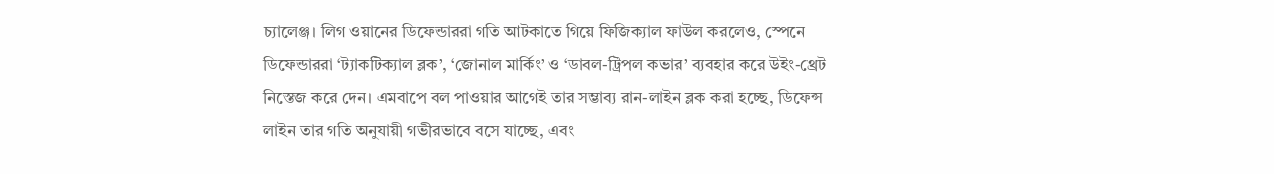চ্যালেঞ্জ। লিগ ওয়ানের ডিফেন্ডাররা গতি আটকাতে গিয়ে ফিজিক্যাল ফাউল করলেও, স্পেনে ডিফেন্ডাররা ‘ট্যাকটিক্যাল ব্লক’, ‘জোনাল মার্কিং’ ও ‘ডাবল-ট্রিপল কভার’ ব্যবহার করে উইং-থ্রেট নিস্তেজ করে দেন। এমবাপে বল পাওয়ার আগেই তার সম্ভাব্য রান-লাইন ব্লক করা হচ্ছে, ডিফেন্স লাইন তার গতি অনুযায়ী গভীরভাবে বসে যাচ্ছে, এবং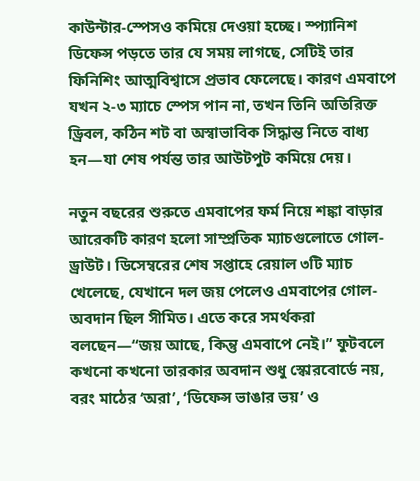কাউন্টার-স্পেসও কমিয়ে দেওয়া হচ্ছে। স্প্যানিশ ডিফেন্স পড়তে তার যে সময় লাগছে, সেটিই তার ফিনিশিং আত্মবিশ্বাসে প্রভাব ফেলেছে। কারণ এমবাপে যখন ২-৩ ম্যাচে স্পেস পান না, তখন তিনি অতিরিক্ত ড্রিবল, কঠিন শট বা অস্বাভাবিক সিদ্ধান্ত নিতে বাধ্য হন—যা শেষ পর্যন্ত তার আউটপুট কমিয়ে দেয়।

নতুন বছরের শুরুতে এমবাপের ফর্ম নিয়ে শঙ্কা বাড়ার আরেকটি কারণ হলো সাম্প্রতিক ম্যাচগুলোতে গোল-ড্রাউট। ডিসেম্বরের শেষ সপ্তাহে রেয়াল ৩টি ম্যাচ খেলেছে, যেখানে দল জয় পেলেও এমবাপের গোল-অবদান ছিল সীমিত। এতে করে সমর্থকরা বলছেন—“জয় আছে, কিন্তু এমবাপে নেই।” ফুটবলে কখনো কখনো তারকার অবদান শুধু স্কোরবোর্ডে নয়, বরং মাঠের ‘অরা’, ‘ডিফেন্স ভাঙার ভয়’ ও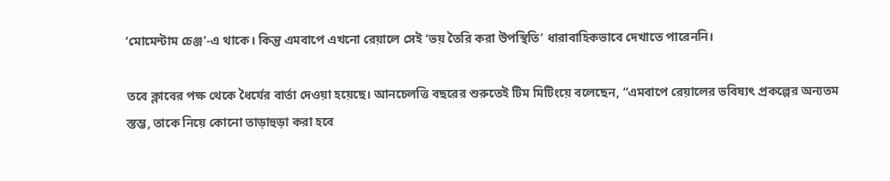‘মোমেন্টাম চেঞ্জ’-এ থাকে। কিন্তু এমবাপে এখনো রেয়ালে সেই ‘ভয় তৈরি করা উপস্থিতি’ ধারাবাহিকভাবে দেখাতে পারেননি।

তবে ক্লাবের পক্ষ থেকে ধৈর্যের বার্তা দেওয়া হয়েছে। আনচেলত্তি বছরের শুরুতেই টিম মিটিংয়ে বলেছেন, “এমবাপে রেয়ালের ভবিষ্যৎ প্রকল্পের অন্যতম স্তম্ভ, তাকে নিয়ে কোনো তাড়াহুড়া করা হবে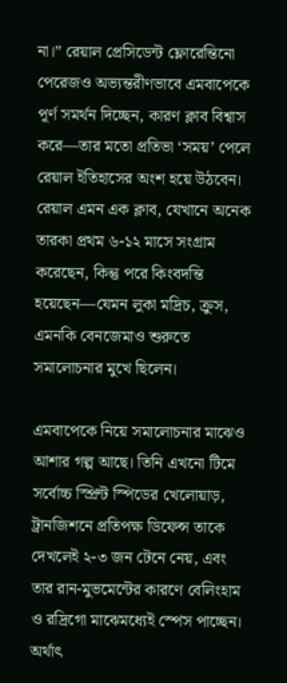না।” রেয়াল প্রেসিডেন্ট ফ্লোরেন্তিনো পেরেজও অভ্যন্তরীণভাবে এমবাপেকে পূর্ণ সমর্থন দিচ্ছেন, কারণ ক্লাব বিশ্বাস করে—তার মতো প্রতিভা ‘সময়’ পেলে রেয়াল ইতিহাসের অংশ হয়ে উঠবেন। রেয়াল এমন এক ক্লাব, যেখানে অনেক তারকা প্রথম ৬-১২ মাসে সংগ্রাম করেছেন, কিন্তু পরে কিংবদন্তি হয়েছেন—যেমন লুকা মদ্রিচ, ক্রুস, এমনকি বেনজেমাও শুরুতে সমালোচনার মুখে ছিলেন।

এমবাপেকে নিয়ে সমালোচনার মাঝেও আশার গল্প আছে। তিনি এখনো টিমে সর্বোচ্চ স্প্রিন্ট স্পিডের খেলোয়াড়, ট্রানজিশনে প্রতিপক্ষ ডিফেন্স তাকে দেখলেই ২-৩ জন টেনে নেয়, এবং তার রান-মুভমেন্টের কারণে বেলিংহাম ও রদ্রিগো মাঝেমধ্যেই স্পেস পাচ্ছেন। অর্থাৎ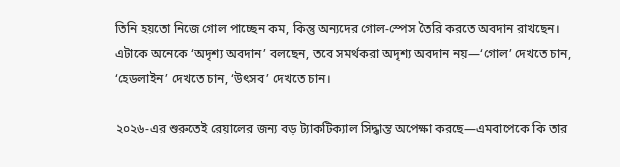তিনি হয়তো নিজে গোল পাচ্ছেন কম, কিন্তু অন্যদের গোল-স্পেস তৈরি করতে অবদান রাখছেন। এটাকে অনেকে ‘অদৃশ্য অবদান’ বলছেন, তবে সমর্থকরা অদৃশ্য অবদান নয়—‘গোল’ দেখতে চান, ‘হেডলাইন’ দেখতে চান, ‘উৎসব’ দেখতে চান।

২০২৬-এর শুরুতেই রেয়ালের জন্য বড় ট্যাকটিক্যাল সিদ্ধান্ত অপেক্ষা করছে—এমবাপেকে কি তার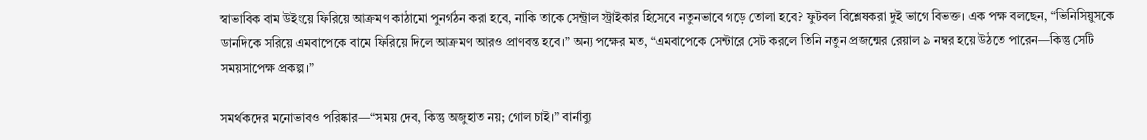স্বাভাবিক বাম উইংয়ে ফিরিয়ে আক্রমণ কাঠামো পুনর্গঠন করা হবে, নাকি তাকে সেন্ট্রাল স্ট্রাইকার হিসেবে নতুনভাবে গড়ে তোলা হবে? ফুটবল বিশ্লেষকরা দুই ভাগে বিভক্ত। এক পক্ষ বলছেন, “ভিনিসিয়ুসকে ডানদিকে সরিয়ে এমবাপেকে বামে ফিরিয়ে দিলে আক্রমণ আরও প্রাণবন্ত হবে।” অন্য পক্ষের মত, “এমবাপেকে সেন্টারে সেট করলে তিনি নতুন প্রজন্মের রেয়াল ৯ নম্বর হয়ে উঠতে পারেন—কিন্তু সেটি সময়সাপেক্ষ প্রকল্প।”

সমর্থকদের মনোভাবও পরিষ্কার—“সময় দেব, কিন্তু অজুহাত নয়; গোল চাই।” বার্নাব্যু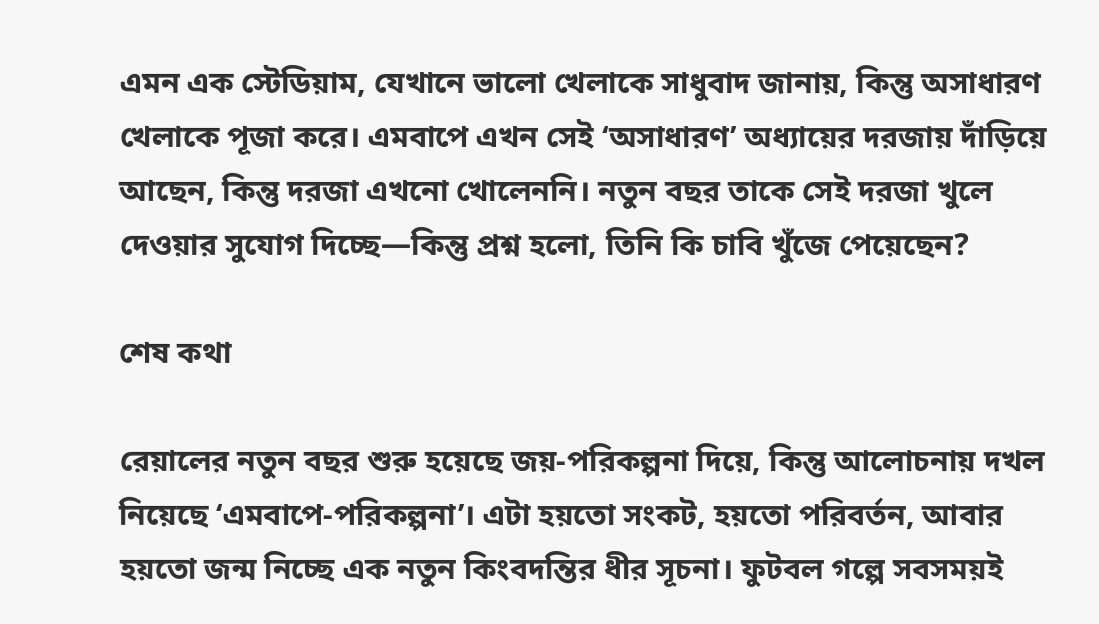এমন এক স্টেডিয়াম, যেখানে ভালো খেলাকে সাধুবাদ জানায়, কিন্তু অসাধারণ খেলাকে পূজা করে। এমবাপে এখন সেই ‘অসাধারণ’ অধ্যায়ের দরজায় দাঁড়িয়ে আছেন, কিন্তু দরজা এখনো খোলেননি। নতুন বছর তাকে সেই দরজা খুলে দেওয়ার সুযোগ দিচ্ছে—কিন্তু প্রশ্ন হলো, তিনি কি চাবি খুঁজে পেয়েছেন?

শেষ কথা

রেয়ালের নতুন বছর শুরু হয়েছে জয়-পরিকল্পনা দিয়ে, কিন্তু আলোচনায় দখল নিয়েছে ‘এমবাপে-পরিকল্পনা’। এটা হয়তো সংকট, হয়তো পরিবর্তন, আবার হয়তো জন্ম নিচ্ছে এক নতুন কিংবদন্তির ধীর সূচনা। ফুটবল গল্পে সবসময়ই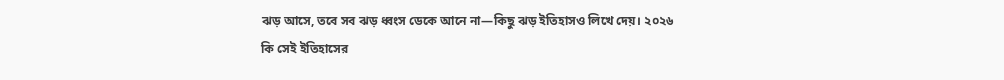ঝড় আসে, তবে সব ঝড় ধ্বংস ডেকে আনে না—কিছু ঝড় ইতিহাসও লিখে দেয়। ২০২৬ কি সেই ইতিহাসের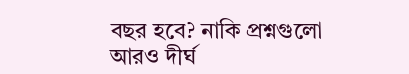বছর হবে? নাকি প্রশ্নগুলো আরও দীর্ঘ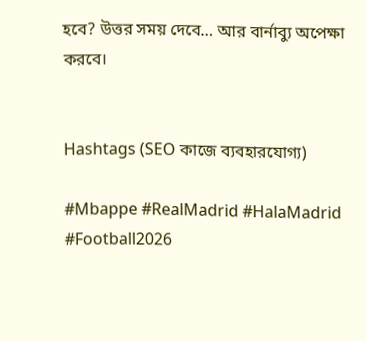হবে? উত্তর সময় দেবে… আর বার্নাব্যু অপেক্ষা করবে।


Hashtags (SEO কাজে ব্যবহারযোগ্য)

#Mbappe #RealMadrid #HalaMadrid #Football2026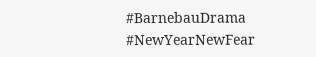#BarnebauDrama #NewYearNewFear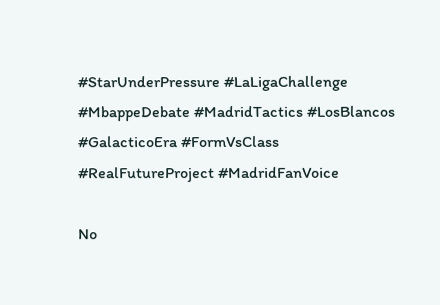#StarUnderPressure #LaLigaChallenge #MbappeDebate #MadridTactics #LosBlancos #GalacticoEra #FormVsClass #RealFutureProject #MadridFanVoice

No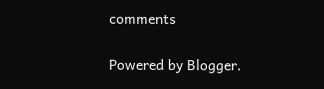comments

Powered by Blogger.